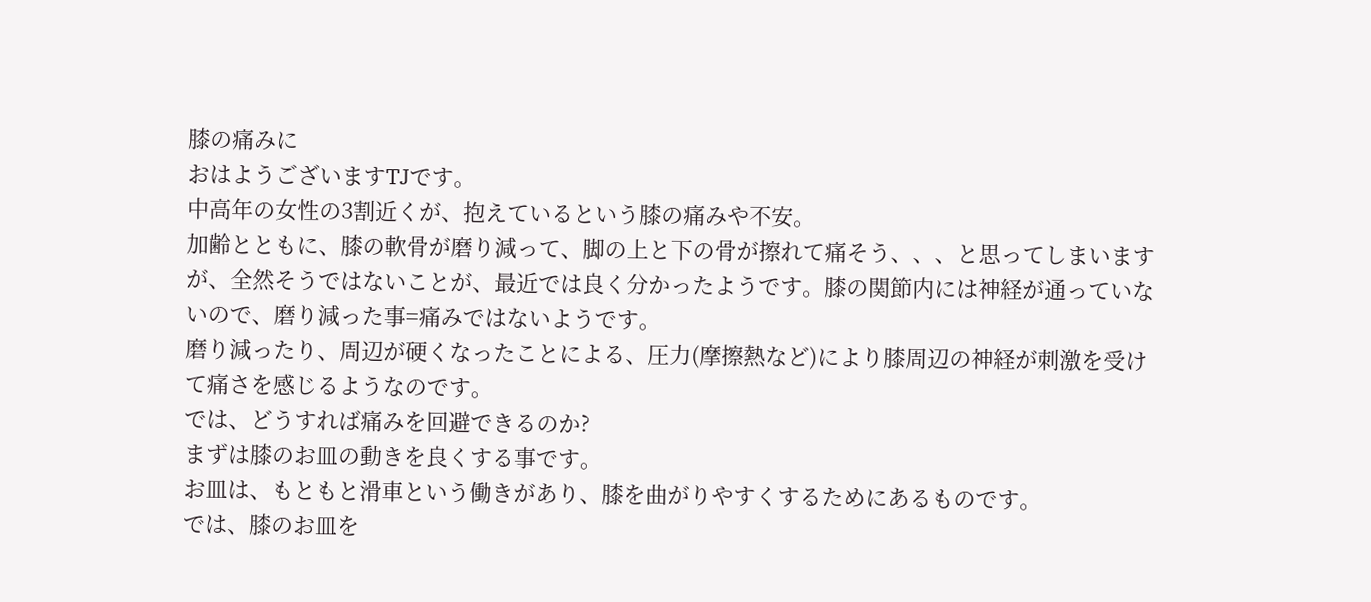膝の痛みに
おはようございますTJです。
中高年の女性の3割近くが、抱えているという膝の痛みや不安。
加齢とともに、膝の軟骨が磨り減って、脚の上と下の骨が擦れて痛そう、、、と思ってしまいますが、全然そうではないことが、最近では良く分かったようです。膝の関節内には神経が通っていないので、磨り減った事=痛みではないようです。
磨り減ったり、周辺が硬くなったことによる、圧力(摩擦熱など)により膝周辺の神経が刺激を受けて痛さを感じるようなのです。
では、どうすれば痛みを回避できるのか?
まずは膝のお皿の動きを良くする事です。
お皿は、もともと滑車という働きがあり、膝を曲がりやすくするためにあるものです。
では、膝のお皿を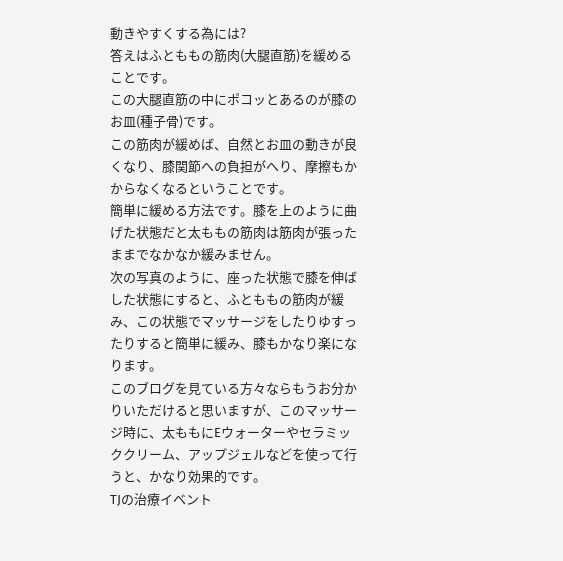動きやすくする為には?
答えはふとももの筋肉(大腿直筋)を緩めることです。
この大腿直筋の中にポコッとあるのが膝のお皿(種子骨)です。
この筋肉が緩めば、自然とお皿の動きが良くなり、膝関節への負担がへり、摩擦もかからなくなるということです。
簡単に緩める方法です。膝を上のように曲げた状態だと太ももの筋肉は筋肉が張ったままでなかなか緩みません。
次の写真のように、座った状態で膝を伸ばした状態にすると、ふとももの筋肉が緩み、この状態でマッサージをしたりゆすったりすると簡単に緩み、膝もかなり楽になります。
このブログを見ている方々ならもうお分かりいただけると思いますが、このマッサージ時に、太ももにEウォーターやセラミッククリーム、アップジェルなどを使って行うと、かなり効果的です。
TJの治療イベント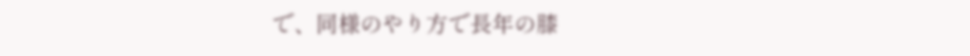で、同様のやり方で長年の膝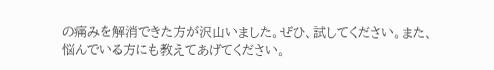の痛みを解消できた方が沢山いました。ぜひ、試してください。また、悩んでいる方にも教えてあげてください。